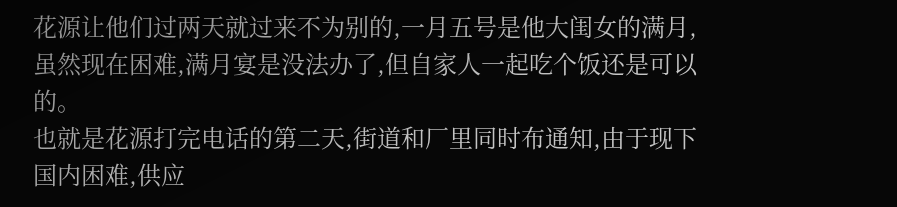花源让他们过两天就过来不为别的,一月五号是他大闺女的满月,虽然现在困难,满月宴是没法办了,但自家人一起吃个饭还是可以的。
也就是花源打完电话的第二天,街道和厂里同时布通知,由于现下国内困难,供应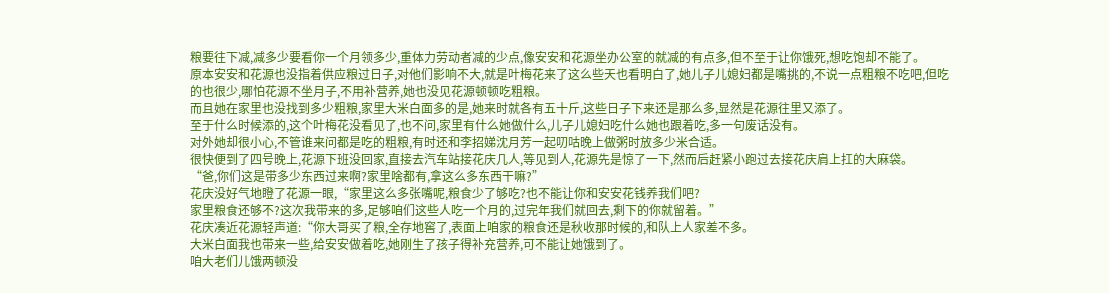粮要往下减,减多少要看你一个月领多少,重体力劳动者减的少点,像安安和花源坐办公室的就减的有点多,但不至于让你饿死,想吃饱却不能了。
原本安安和花源也没指着供应粮过日子,对他们影响不大,就是叶梅花来了这么些天也看明白了,她儿子儿媳妇都是嘴挑的,不说一点粗粮不吃吧,但吃的也很少,哪怕花源不坐月子,不用补营养,她也没见花源顿顿吃粗粮。
而且她在家里也没找到多少粗粮,家里大米白面多的是,她来时就各有五十斤,这些日子下来还是那么多,显然是花源往里又添了。
至于什么时候添的,这个叶梅花没看见了,也不问,家里有什么她做什么,儿子儿媳妇吃什么她也跟着吃,多一句废话没有。
对外她却很小心,不管谁来问都是吃的粗粮,有时还和李招娣沈月芳一起叨咕晚上做粥时放多少米合适。
很快便到了四号晚上,花源下班没回家,直接去汽车站接花庆几人,等见到人,花源先是惊了一下,然而后赶紧小跑过去接花庆肩上扛的大麻袋。
“爸,你们这是带多少东西过来啊?家里啥都有,拿这么多东西干嘛?”
花庆没好气地瞪了花源一眼,“家里这么多张嘴呢,粮食少了够吃?也不能让你和安安花钱养我们吧?
家里粮食还够不?这次我带来的多,足够咱们这些人吃一个月的,过完年我们就回去,剩下的你就留着。”
花庆凑近花源轻声道:“你大哥买了粮,全存地窖了,表面上咱家的粮食还是秋收那时候的,和队上人家差不多。
大米白面我也带来一些,给安安做着吃,她刚生了孩子得补充营养,可不能让她饿到了。
咱大老们儿饿两顿没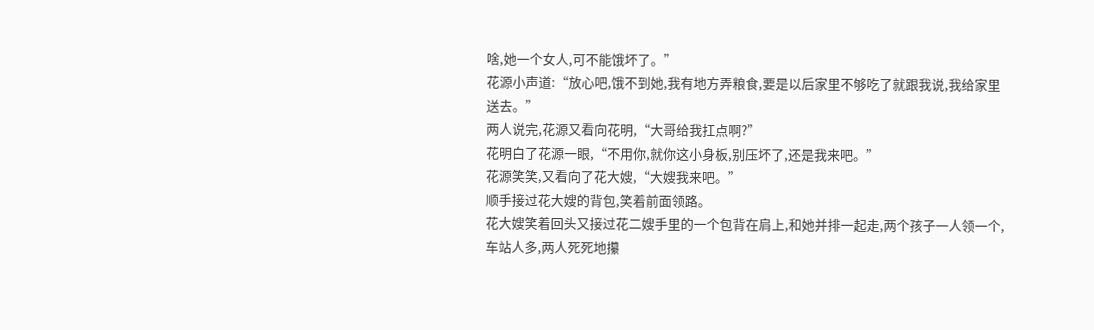啥,她一个女人,可不能饿坏了。”
花源小声道:“放心吧,饿不到她,我有地方弄粮食,要是以后家里不够吃了就跟我说,我给家里送去。”
两人说完,花源又看向花明,“大哥给我扛点啊?”
花明白了花源一眼,“不用你,就你这小身板,别压坏了,还是我来吧。”
花源笑笑,又看向了花大嫂,“大嫂我来吧。”
顺手接过花大嫂的背包,笑着前面领路。
花大嫂笑着回头又接过花二嫂手里的一个包背在肩上,和她并排一起走,两个孩子一人领一个,车站人多,两人死死地攥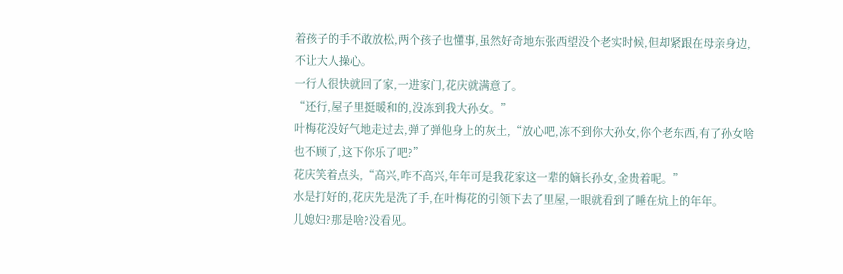着孩子的手不敢放松,两个孩子也懂事,虽然好奇地东张西望没个老实时候,但却紧跟在母亲身边,不让大人操心。
一行人很快就回了家,一进家门,花庆就满意了。
“还行,屋子里挺暖和的,没冻到我大孙女。”
叶梅花没好气地走过去,弹了弹他身上的灰土,“放心吧,冻不到你大孙女,你个老东西,有了孙女啥也不顾了,这下你乐了吧?”
花庆笑着点头,“高兴,咋不高兴,年年可是我花家这一辈的嫡长孙女,金贵着呢。”
水是打好的,花庆先是洗了手,在叶梅花的引领下去了里屋,一眼就看到了睡在炕上的年年。
儿媳妇?那是啥?没看见。